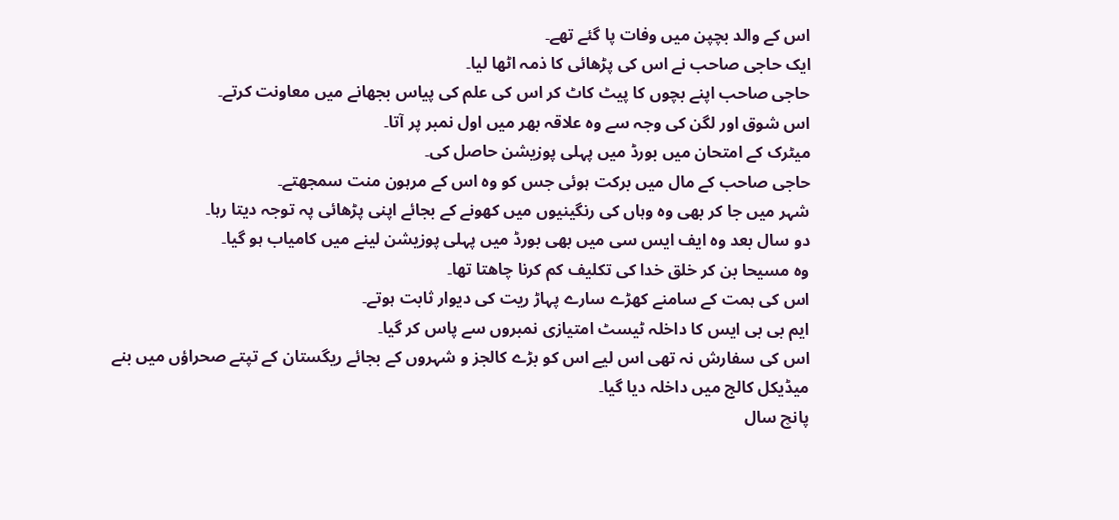اس کے والد بچپن میں وفات پا گئے تھے۔
ایک حاجی صاحب نے اس کی پڑھائی کا ذمہ اٹھا لیا۔
حاجی صاحب اپنے بچوں کا پیٹ کاٹ کر اس کی علم کی پیاس بجھانے میں معاونت کرتے۔
اس شوق اور لگن کی وجہ سے وہ علاقہ بھر میں اول نمبر پر آتا۔
میٹرک کے امتحان میں بورڈ میں پہلی پوزیشن حاصل کی۔
حاجی صاحب کے مال میں برکت ہوئی جس کو وہ اس کے مرہون منت سمجھتے۔
شہر میں جا کر بھی وہ وہاں کی رنگینیوں میں کھونے کے بجائے اپنی پڑھائی پہ توجہ دیتا رہا۔
دو سال بعد وہ ایف ایس سی میں بھی بورڈ میں پہلی پوزیشن لینے میں کامیاب ہو گیا۔
وہ مسیحا بن کر خلق خدا کی تکلیف کم کرنا چاھتا تھا۔
اس کی ہمت کے سامنے کھڑے سارے پہاڑ ریت کی دیوار ثابت ہوتے۔
ایم بی بی ایس کا داخلہ ٹیسٹ امتیازی نمبروں سے پاس کر گیا۔
اس کی سفارش نہ تھی اس لیے اس کو بڑے کالجز و شہروں کے بجائے ریگستان کے تپتے صحراؤں میں بنے میڈیکل کالج میں داخلہ دیا گیا۔
پانچ سال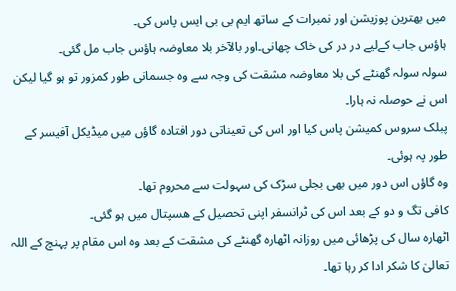میں بھترین پوزیشن اور نمبرات کے ساتھ ایم بی بی ایس پاس کی۔
ہاؤس جاب کےلیے در در کی خاک چھانی۔اور بالآخر بلا معاوضہ ہاؤس جاب مل گئی۔
سولہ سولہ گھنٹے کی بلا معاوضہ مشقت کی وجہ سے وہ جسمانی طور کمزور تو ہو گیا لیکن اس نے حوصلہ نہ ہارا۔
پبلک سروس کمیشن پاس کیا اور اس کی تعیناتی دور افتادہ گاؤں میں میڈیکل آفیسر کے طور پہ ہوئی۔
وہ گاؤں اس دور میں بھی بجلی سڑک کی سہولت سے محروم تھا۔
کافی تگ و دو کے بعد اس کی ٹرانسفر اپنی تحصیل کے ھسپتال میں ہو گئی۔
اٹھارہ سال کی پڑھائی میں روزانہ اٹھارہ گھنٹے کی مشقت کے بعد وہ اس مقام پر پہنچ کے اللہ تعالیٰ کا شکر ادا کر رہا تھا۔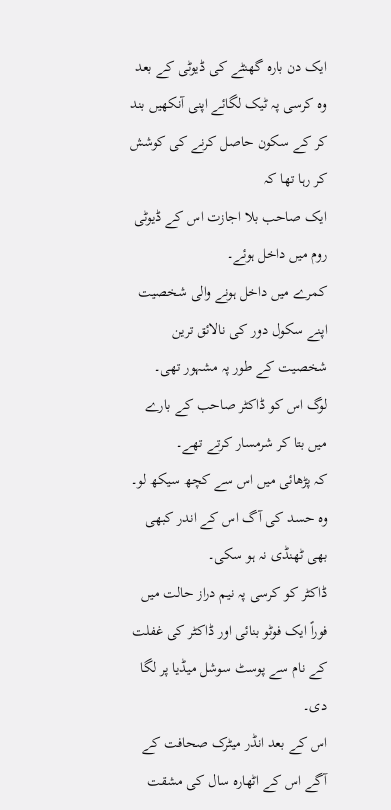ایک دن بارہ گھنٹے کی ڈیوٹی کے بعد وہ کرسی پہ ٹیک لگائے اپنی آنکھیں بند کر کے سکون حاصل کرنے کی کوشش کر رہا تھا کہ
ایک صاحب بلا اجازت اس کے ڈیوٹی روم میں داخل ہوئے۔
کمرے میں داخل ہونے والی شخصیت اپنے سکول دور کی نالائق ترین شخصیت کے طور پہ مشہور تھی۔
لوگ اس کو ڈاکٹر صاحب کے بارے میں بتا کر شرمسار کرتے تھے۔
کہ پڑھائی میں اس سے کچھ سیکھ لو۔
وہ حسد کی آگ اس کے اندر کبھی بھی ٹھنڈی نہ ہو سکی۔
ڈاکٹر کو کرسی پہ نیم دراز حالت میں فوراً ایک فوٹو بنائی اور ڈاکٹر کی غفلت کے نام سے پوسٹ سوشل میڈیا پر لگا دی۔
اس کے بعد انڈر میٹرک صحافت کے آگے اس کے اٹھارہ سال کی مشقت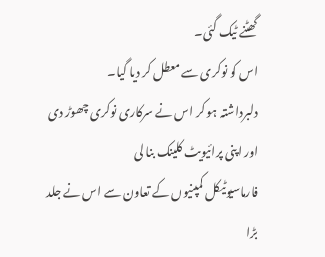گھٹنے ٹیک گئی۔
اس کو نوکری سے معطل کر دیا گیا۔
دلبرداشتہ ہو کر اس نے سرکاری نوکری چھوڑ دی اور اپنی پرائیویٹ کلینک بنا لی
فارماسیوٹیکل کمپنیوں کے تعاون سے اس نے جلد بڑا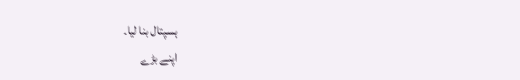ہسپتال بنا لیا۔
اپنے بڑے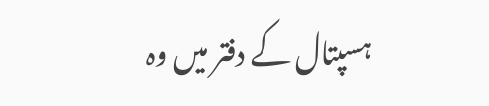ہسپتال کے دفتر میں وہ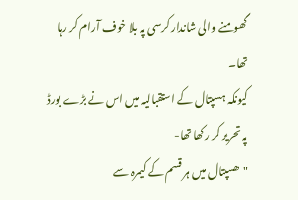گھومنے والی شاندار کرسی پہ بلا خوف آرام کر رہا تھا۔
کیونکہ ہسپتال کے استقبالیہ میں اس نے بڑے بورڈ پہ تحریر کر رکھا تھا-
"ھسپتال میں ہر قسم کے کیمرہ سے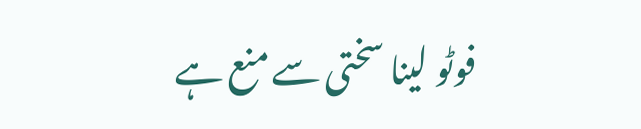فوٹو لینا سختی سے منع ہے